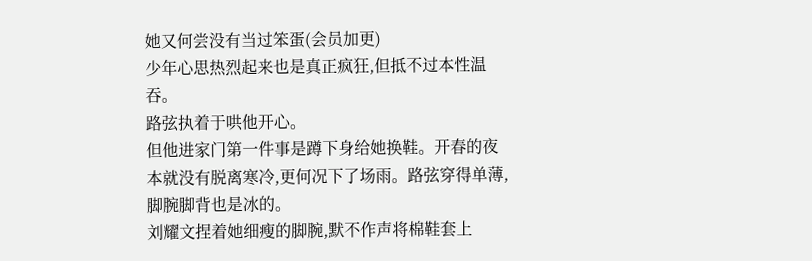她又何尝没有当过笨蛋(会员加更)
少年心思热烈起来也是真正疯狂,但抵不过本性温吞。
路弦执着于哄他开心。
但他进家门第一件事是蹲下身给她换鞋。开春的夜本就没有脱离寒冷,更何况下了场雨。路弦穿得单薄,脚腕脚背也是冰的。
刘耀文捏着她细瘦的脚腕,默不作声将棉鞋套上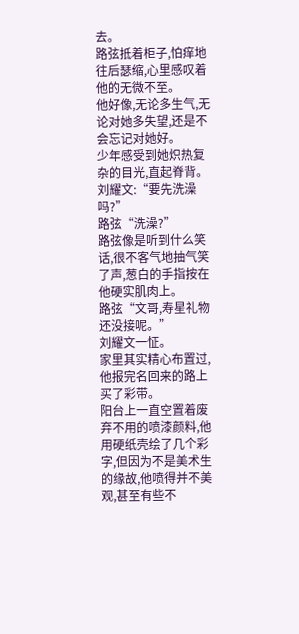去。
路弦抵着柜子,怕痒地往后瑟缩,心里感叹着他的无微不至。
他好像,无论多生气,无论对她多失望,还是不会忘记对她好。
少年感受到她炽热复杂的目光,直起脊背。
刘耀文:“要先洗澡吗?”
路弦“洗澡?”
路弦像是听到什么笑话,很不客气地抽气笑了声,葱白的手指按在他硬实肌肉上。
路弦“文哥,寿星礼物还没接呢。”
刘耀文一怔。
家里其实精心布置过,他报完名回来的路上买了彩带。
阳台上一直空置着废弃不用的喷漆颜料,他用硬纸壳绘了几个彩字,但因为不是美术生的缘故,他喷得并不美观,甚至有些不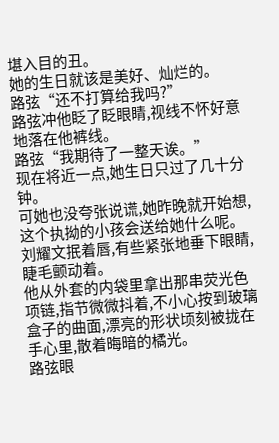堪入目的丑。
她的生日就该是美好、灿烂的。
路弦“还不打算给我吗?”
路弦冲他眨了眨眼睛,视线不怀好意地落在他裤线。
路弦“我期待了一整天诶。”
现在将近一点,她生日只过了几十分钟。
可她也没夸张说谎,她昨晚就开始想,这个执拗的小孩会送给她什么呢。
刘耀文抿着唇,有些紧张地垂下眼睛,睫毛颤动着。
他从外套的内袋里拿出那串荧光色项链,指节微微抖着,不小心按到玻璃盒子的曲面,漂亮的形状顷刻被拢在手心里,散着晦暗的橘光。
路弦眼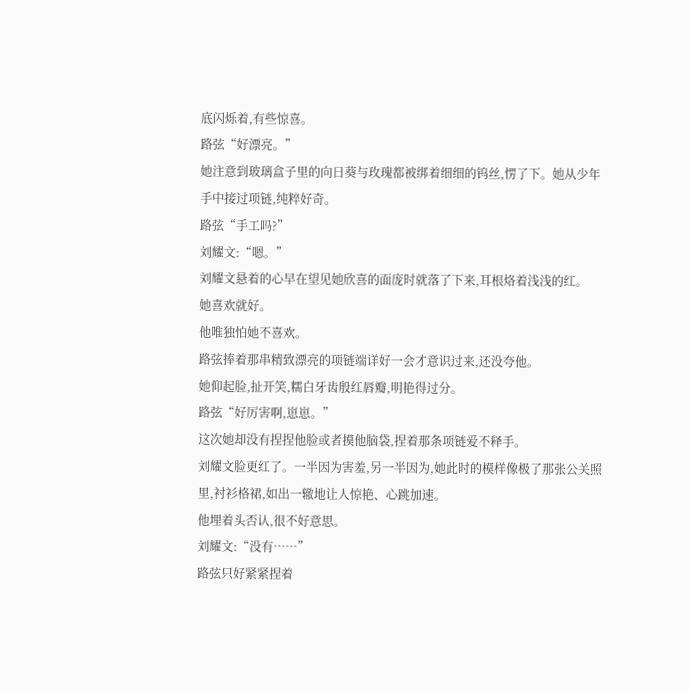底闪烁着,有些惊喜。
路弦“好漂亮。”
她注意到玻璃盒子里的向日葵与玫瑰都被绑着细细的钨丝,愣了下。她从少年手中接过项链,纯粹好奇。
路弦“手工吗?”
刘耀文:“嗯。”
刘耀文悬着的心早在望见她欣喜的面庞时就落了下来,耳根烙着浅浅的红。
她喜欢就好。
他唯独怕她不喜欢。
路弦捧着那串精致漂亮的项链端详好一会才意识过来,还没夸他。
她仰起脸,扯开笑,糯白牙齿殷红唇瓣,明艳得过分。
路弦“好厉害啊,崽崽。”
这次她却没有捏捏他脸或者摸他脑袋,捏着那条项链爱不释手。
刘耀文脸更红了。一半因为害羞,另一半因为,她此时的模样像极了那张公关照里,衬衫格裙,如出一辙地让人惊艳、心跳加速。
他埋着头否认,很不好意思。
刘耀文:“没有……”
路弦只好紧紧捏着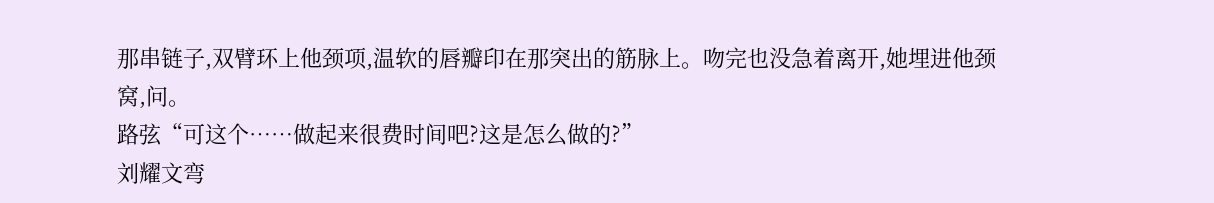那串链子,双臂环上他颈项,温软的唇瓣印在那突出的筋脉上。吻完也没急着离开,她埋进他颈窝,问。
路弦“可这个……做起来很费时间吧?这是怎么做的?”
刘耀文弯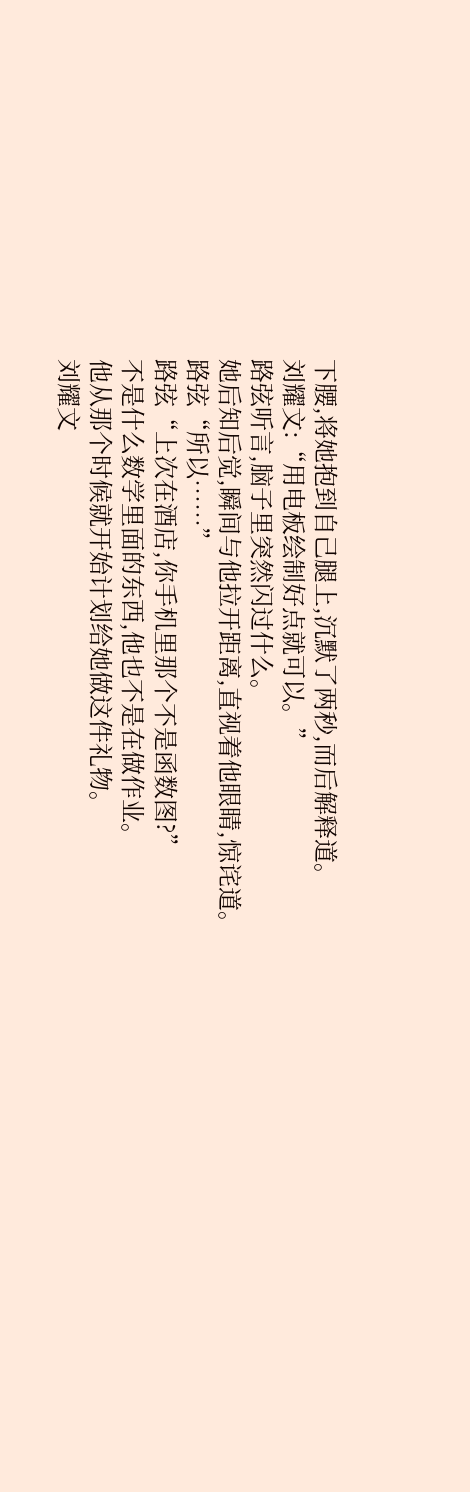下腰,将她抱到自己腿上,沉默了两秒,而后解释道。
刘耀文:“用电板绘制好点就可以。”
路弦听言,脑子里突然闪过什么。
她后知后觉,瞬间与他拉开距离,直视着他眼睛,惊诧道。
路弦“所以……”
路弦“上次在酒店,你手机里那个不是函数图?”
不是什么数学里面的东西,他也不是在做作业。
他从那个时候就开始计划给她做这件礼物。
刘耀文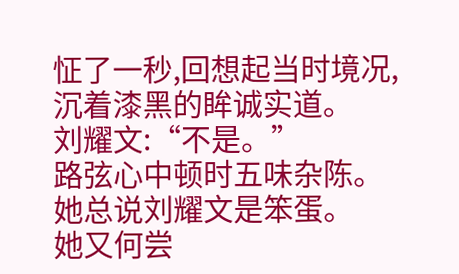怔了一秒,回想起当时境况,沉着漆黑的眸诚实道。
刘耀文:“不是。”
路弦心中顿时五味杂陈。
她总说刘耀文是笨蛋。
她又何尝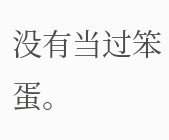没有当过笨蛋。